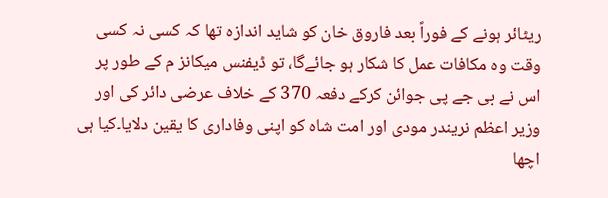ریٹائر ہونے کے فوراً بعد فاروق خان کو شاید اندازہ تھا کہ کسی نہ کسی وقت وہ مکافات عمل کا شکار ہو جائےگا، تو ڈیفنس میکانز م کے طور پر اس نے بی جے پی جوائن کرکے دفعہ 370 کے خلاف عرضی دائر کی اور وزیر اعظم نریندر مودی اور امت شاہ کو اپنی وفاداری کا یقین دلایا۔کیا ہی اچھا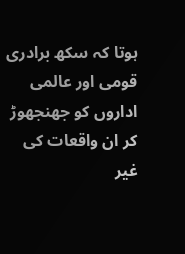ہوتا کہ سکھ برادری قومی اور عالمی اداروں کو جھنجھوڑ کر ان واقعات کی غیر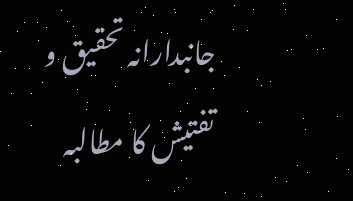جانبدارانہ تحقیق و تفتیش کا مطالبہ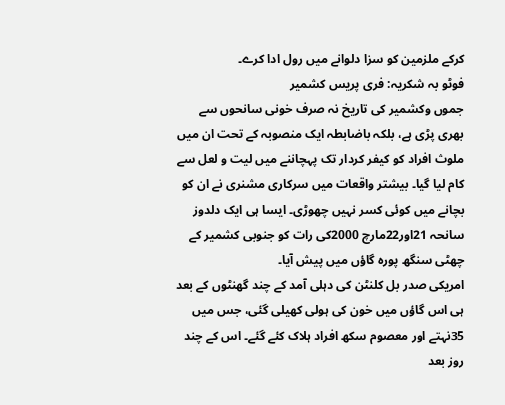کرکے ملزمین کو سزا دلوانے میں رول ادا کرے۔
فوٹو بہ شکریہ: فری پریس کشمیر
جموں وکشمیر کی تاریخ نہ صرف خونی سانحوں سے بھری پڑی ہے، بلکہ باضابطہ ایک منصوبہ کے تحت ان میں ملوث افراد کو کیفر کردار تک پہچاننے میں لیت و لعل سے کام لیا گیا۔ بیشتر واقعات میں سرکاری مشنری نے ان کو بچانے میں کوئی کسر نہیں چھوڑی۔ ایسا ہی ایک دلدوز سانحہ 21اور22مارچ 2000کی رات کو جنوبی کشمیر کے چھٹی سنگھ پورہ گاؤں میں پیش آیا۔
امریکی صدر بل کلنٹن کی دہلی آمد کے چند گھنٹوں کے بعد ہی اس گاؤں میں خون کی ہولی کھیلی گئی، جس میں 35نہتے اور معصوم سکھ افراد ہلاک کئے گئے۔ اس کے چند روز بعد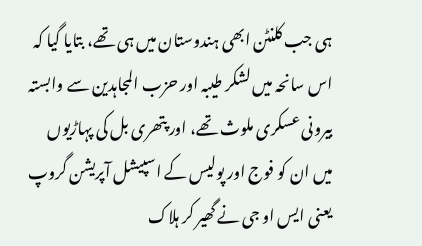ہی جب کلنٹن ابھی ہندوستان میں ہی تھے، بتایا گیا کہ اس سانحہ میں لشکر طیبہ اور حزب المجاہدین سے وابستہ بیرونی عسکری ملوث تھے، اور پتھری بل کی پہاڑیوں میں ان کو فوج اور پولیس کے اسپیشل آپریشن گروپ یعنی ایس او جی نے گھیر کر ہلاک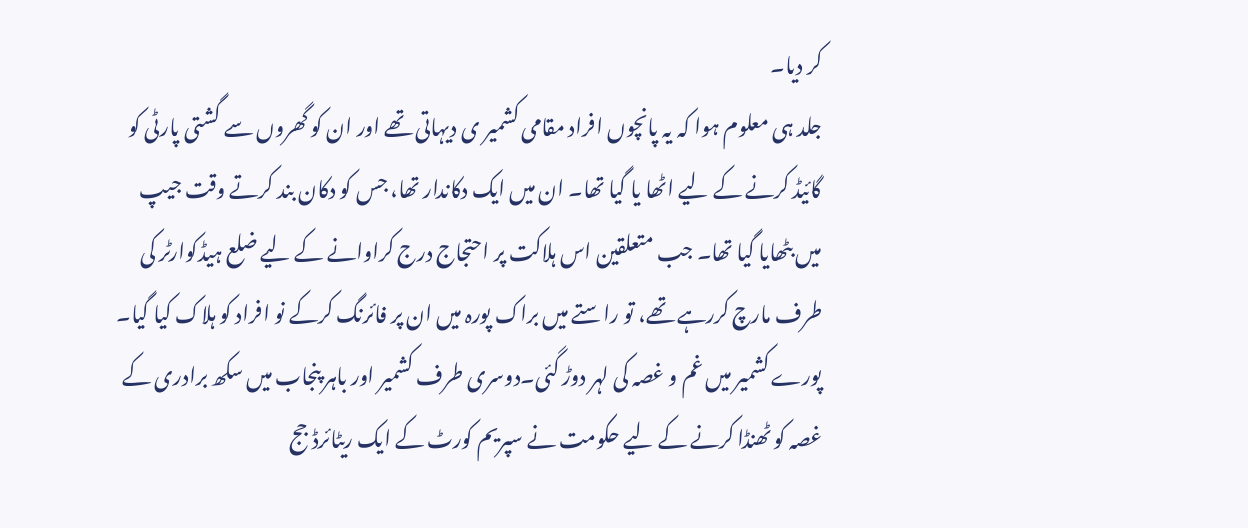کر دیا۔
جلد ہی معلوم ہوا کہ یہ پانچوں افراد مقامی کشمیر ی دیہاتی تھے اور ان کو گھروں سے گشتی پارٹی کو گائیڈ کرنے کے لیے اٹھا یا گیا تھا۔ ان میں ایک دکاندار تھا، جس کو دکان بند کرتے وقت جیپ میں بٹھایا گیا تھا۔ جب متعلقین اس ہلاکت پر احتجاج درج کراوانے کے لیے ضلع ہیڈکوارٹر کی طرف مارچ کررہے تھے، تو راستے میں براک پورہ میں ان پر فائرنگ کرکے نو افراد کو ہلاک کیا گیا۔
پورے کشمیر میں غم و غصہ کی لہر دوڑ گئی۔دوسری طرف کشمیر اور باہر پنجاب میں سکھ برادری کے غصہ کو ٹھنڈا کرنے کے لیے حکومت نے سپریم کورٹ کے ایک ریٹائرڈ جج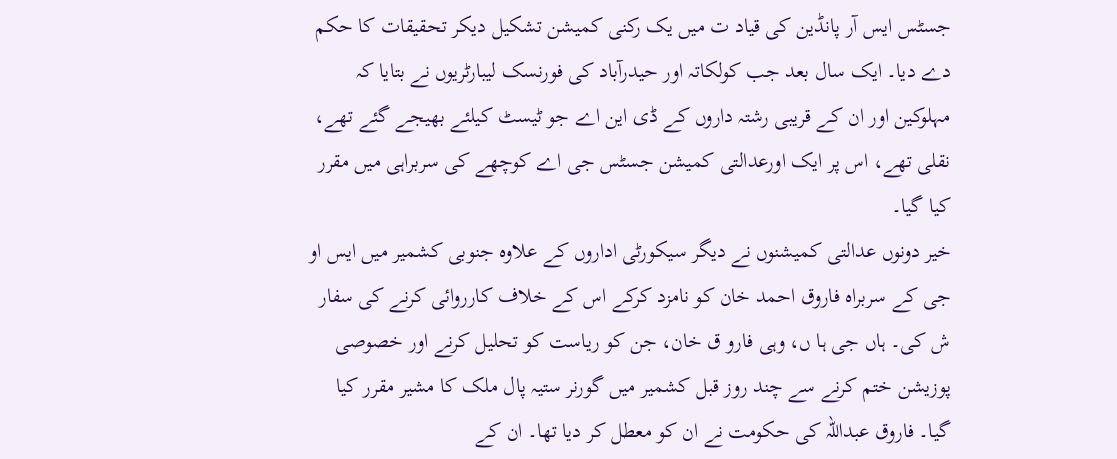جسٹس ایس آر پانڈین کی قیاد ت میں یک رکنی کمیشن تشکیل دیکر تحقیقات کا حکم دے دیا۔ ایک سال بعد جب کولکاتہ اور حیدرآباد کی فورنسک لیبارٹریوں نے بتایا کہ مہلوکین اور ان کے قریبی رشتہ داروں کے ڈی این اے جو ٹیسٹ کیلئے بھیجے گئے تھے، نقلی تھے، اس پر ایک اورعدالتی کمیشن جسٹس جی اے کوچھے کی سربراہی میں مقرر کیا گیا۔
خیر دونوں عدالتی کمیشنوں نے دیگر سیکورٹی اداروں کے علاوہ جنوبی کشمیر میں ایس او جی کے سربراہ فاروق احمد خان کو نامزد کرکے اس کے خلاف کارروائی کرنے کی سفار ش کی۔ ہاں جی ہا ں، وہی فارو ق خان، جن کو ریاست کو تحلیل کرنے اور خصوصی پوزیشن ختم کرنے سے چند روز قبل کشمیر میں گورنر ستیہ پال ملک کا مشیر مقرر کیا گیا۔ فاروق عبداللہ کی حکومت نے ان کو معطل کر دیا تھا۔ ان کے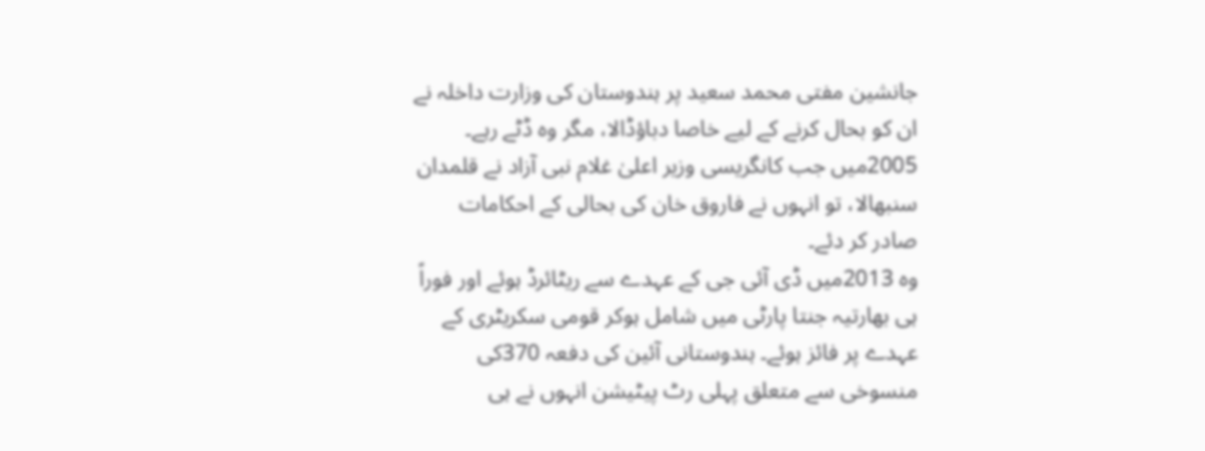جانشین مفتی محمد سعید پر ہندوستان کی وزارت داخلہ نے ان کو بحال کرنے کے لیے خاصا دباؤڈالا، مگر وہ ڈٹے رہے۔ 2005میں جب کانگریسی وزیر اعلیٰ غلام نبی آزاد نے قلمدان سنبھالا، تو انہوں نے فاروق خان کی بحالی کے احکامات صادر کر دئے۔
وہ 2013میں ڈی آئی جی کے عہدے سے ریٹائرڈ ہوئے اور فوراً ہی بھارتیہ جنتا پارٹی میں شامل ہوکر قومی سکریٹری کے عہدے پر فائز ہوئے۔ ہندوستانی آئین کی دفعہ 370کی منسوخی سے متعلق پہلی رٹ پیٹیشن انہوں نے ہی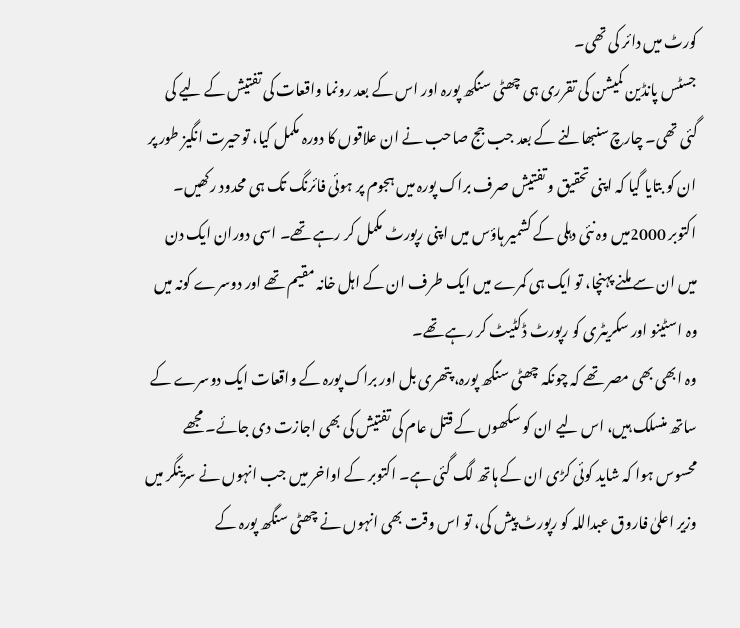کورٹ میں دائر کی تھی۔
جسٹس پانڈین کمیشن کی تقرری ہی چھٹی سنگھ پورہ اور اس کے بعد رونما واقعات کی تفتیش کے لیے کی گئی تھی۔ چارچ سنبھالنے کے بعد جب جج صاحب نے ان علاقوں کا دورہ مکمل کیا، توحیرت انگیز طور پر ان کو بتایا گیا کہ اپنی تحقیق و تفتیش صرف براک پورہ میں ہجوم پر ہوئی فائرنگ تک ہی محدود رکھیں۔ اکتوبر 2000میں وہ نئی دہلی کے کشمیر ہاؤس میں اپنی رپورٹ مکمل کر رہے تھے۔ اسی دوران ایک دن میں ان سے ملنے پہنچا، تو ایک ہی کمرے میں ایک طرف ان کے اہل خانہ مقیم تھے اور دوسرے کونہ میں وہ اسٹینو اور سکریٹری کو رپورٹ ڈکٹیٹ کر رہے تھے۔
وہ ابھی بھی مصر تھے کہ چونکہ چھٹی سنگھ پورہ، پتھری بل اور براک پورہ کے واقعات ایک دوسرے کے ساتھ منسلک ہیں، اس لیے ان کو سکھوں کے قتل عام کی تفتیش کی بھی اجازت دی جائے۔ مجھے محسوس ہوا کہ شاید کوئی کڑی ان کے ہاتھ لگ گئی ہے۔ اکتوبر کے اواخر میں جب انہوں نے سرینگر میں وزیر اعلیٰ فاروق عبداللہ کو رپورٹ پیش کی، تو اس وقت بھی انہوں نے چھٹی سنگھ پورہ کے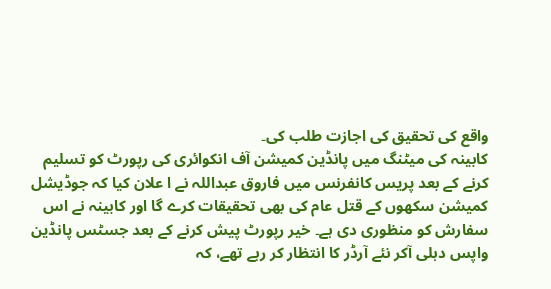واقع کی تحقیق کی اجازت طلب کی۔
کابینہ کی میٹنگ میں پانڈین کمیشن آف انکوائری کی رپورٹ کو تسلیم کرنے کے بعد پریس کانفرنس میں فاروق عبداللہ نے ا علان کیا کہ جوڈیشل کمیشن سکھوں کے قتل عام کی بھی تحقیقات کرے گا اور کابینہ نے اس سفارش کو منظوری دی ہے۔ خیر رپورٹ پیش کرنے کے بعد جسٹس پانڈین واپس دہلی آکر نئے آرڈر کا انتظار کر رہے تھے، کہ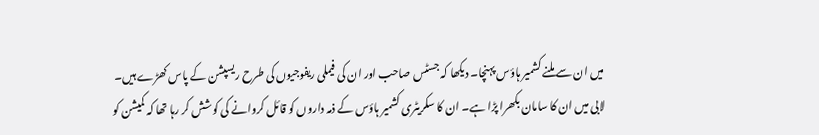میں ان سے ملنے کشمیر ہاؤس پہنچا۔ دیکھا کہ جسٹس صاحب اور ان کی فیملی ریفوجیوں کی طرح ریسپشن کے پاس کھڑے ہیں۔
لابی میں ان کا سامان بکھرا پڑا ہے۔ ان کا سکریٹری کشمیر ہاؤس کے ذمہ داروں کو قائل کروانے کی کوشش کر رہا تھا کہ کمیشن کو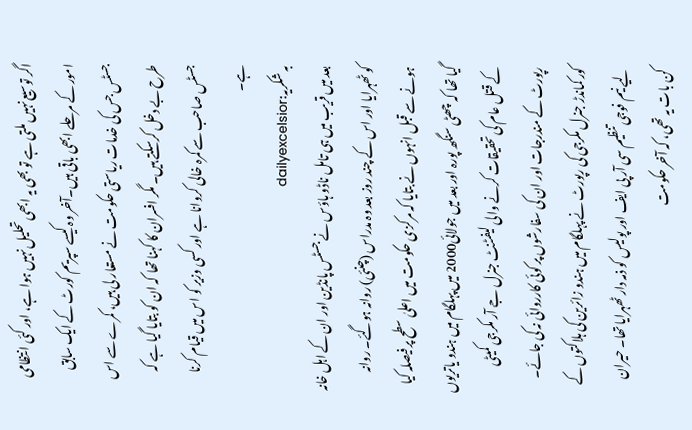اگر توسیع نہیں ملتی ہے تو بھی یہ ابھی تحلیل نہیں ہوا ہے، اور کئی انتظامی امور کے مرحلے ابھی باقی ہیں۔آخر وہ کیسے سپریم کورٹ کے ایک سابق جسٹس جس کی خدمات ریاستی حکومت نے مستعار لی ہیں، کمرے سے اس طرح بے دخل کرسکتے ہیں۔ مگر افسران کا کہنا تھا کہ ان کو بتایا گیا ہے کہ جسٹس صاحب سے کمرہ خالی کروانا ہے اور کسی وزیر کو اس میں قیام کرنا ہے۔
بہ شکریہ:dailyexcelsior
بعد میں قریب میں ہی تامل ناڈو ہاؤس نے جسٹس پانڈین اور ان کے اہل خانہ کو ٹھہرایا اور اس کے چند روز بعد وہ مدراس (چنئی) روانہ ہوگئے۔ روانہ ہونے سے قبل انہوں نے بتایا کہ مرکزی حکومت میں اعلیٰ سطح پر فیصلہ کیا گیا تھا کہ چھٹی سنگھ پورہ اور بعد میں جولائی2000 میں پہلگام میں ہندو یاتریوں کے قتل عام کی تحقیقات کرنے والی لیفٹنٹ جنرل جے آر مکرجی کمیٹی رپورٹ کے مندرجات اور ان کی سفارشوں پر کوئی کارروائی نہ کی جائے۔
کور کماندڑ جنرل مکرجی کی رپورٹ نے پہلگام میں ہندو زائرین کی ہلاکتوں کے لیے نیم فوجی تنظیم سی آر پی ایف اور پولیس کو ذمہ دار ٹھہرایا تھا۔ حیران کن بات یہ تھی، کہ آخر حکومت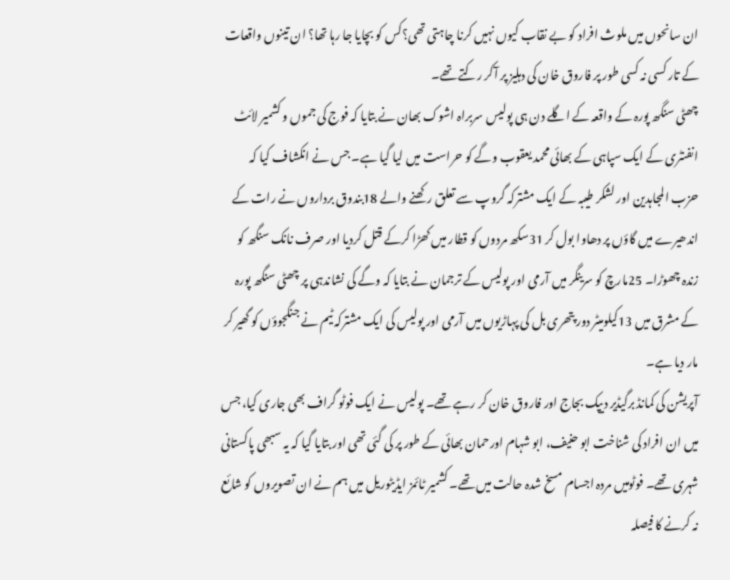ان سانحوں میں ملوث افراد کو بے نقاب کیوں نہیں کرنا چاہتی تھی؟کس کو بچایا جا رہا تھا؟ ان تینوں واقعات کے تار کسی نہ کسی طور پر فاروق خان کی دہلیز پر آکر رکتے تھے۔
چھٹی سنگھ پورہ کے واقعہ کے اگلے دن ہی پولیس سربراہ اشوک بھان نے بتایا کہ فوج کی جموں و کشمیر لائٹ انفنٹری کے ایک سپاہی کے بھائی محمد یعقوب وگے کو حراست میں لیا گیا ہے۔ جس نے انکشاف کیا کہ حزب المجاہدین اور لشکر طیبہ کے ایک مشترکہ گروپ سے تعلق رکھنے والے 18بندوق برداروں نے رات کے اندھیرے میں گاؤں پر دھاوا بول کر 31سکھ مردوں کو قطار میں کھڑا کرکے قتل کردیا اور صرف نانک سنگھ کو زندہ چھوڑا۔ 25مارچ کو سرینگر میں آرمی اور پولیس کے ترجمان نے بتایا کہ وگے کی نشاندہی پر چھٹی سنگھ پورہ کے مشرق میں 13کیلومیٹر دور پتھری بل کی پہاڑیوں میں آرمی اور پولیس کی ایک مشترکہ ٹیم نے جنگجوؤں کو گھیر کر مار دیا ہے۔
آپریشن کی کمانڈ برگیڈیر دیپک بجاج اور فاروق خان کر رہے تھے۔ پولیس نے ایک فوٹو گراف بھی جاری کیا، جس میں ان افراد کی شناخت ابو حنیف، ابو شہام اورحمان بھائی کے طور پر کی گئی تھی اور بتایا گیا کہ یہ سبھی پاکستانی شہری تھے۔ فوٹومیں مردہ اجسام مسخ شدہ حالت میں تھے۔ کشمیر ٹائمز ایڈیٹوریل میں ہم نے ان تصویروں کو شائع نہ کرنے کا فیصلہ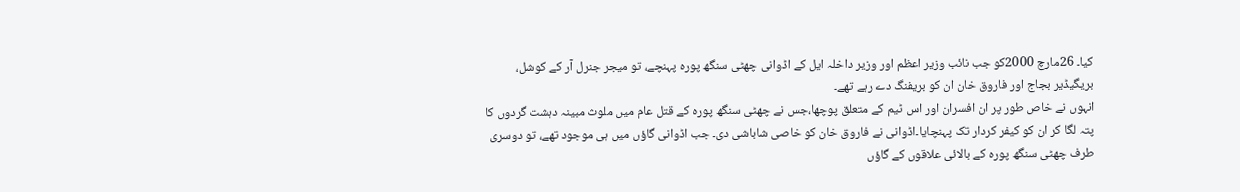کیا۔ 26مارچ 2000کو جب نائب وزیر اعظم اور وزیر داخلہ ایل کے اڈوانی چھٹی سنگھ پورہ پہنچے، تو میجر جنرل آر کے کوشل، بریگیڈیر بجاج اور فاروق خان ان کو بریفنگ دے رہے تھے۔
انہوں نے خاص طور پر ان افسران اور اس ٹیم کے متعلق پوچھا،جس نے چھٹی سنگھ پورہ کے قتل عام میں ملوث مبینہ دہشت گردوں کا پتہ لگا کر ان کو کیفر کردار تک پہنچایا۔اڈوانی نے فاروق خان کو خاصی شاباشی دی۔ جب اڈوانی گاؤں میں ہی موجود تھے، تو دوسری طرف چھٹی سنگھ پورہ کے بالائی علاقوں کے گاؤں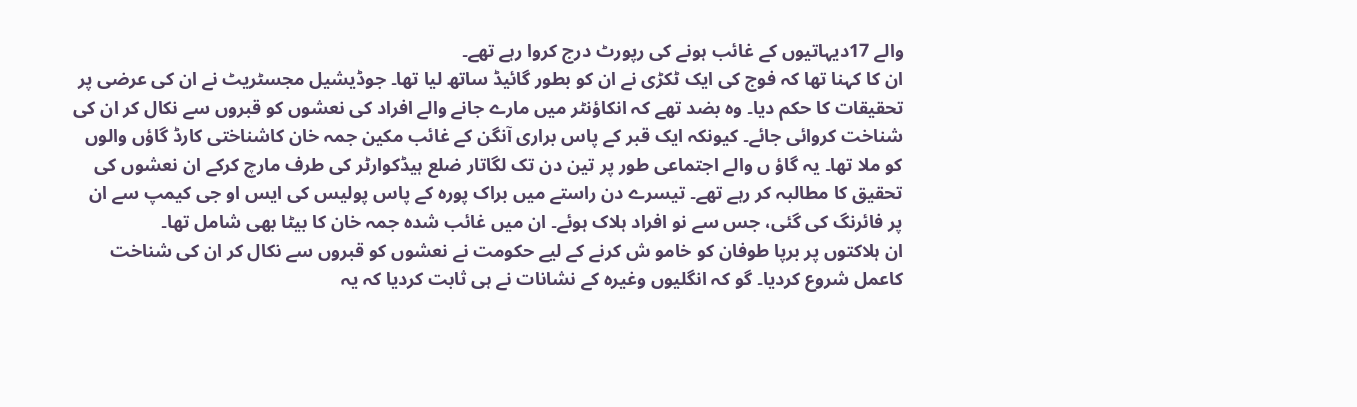والے 17دیہاتیوں کے غائب ہونے کی رپورٹ درج کروا رہے تھے۔
ان کا کہنا تھا کہ فوج کی ایک ٹکڑی نے ان کو بطور گائیڈ ساتھ لیا تھا۔ جوڈیشیل مجسٹریٹ نے ان کی عرضی پر تحقیقات کا حکم دیا۔ وہ بضد تھے کہ انکاؤنٹر میں مارے جانے والے افراد کی نعشوں کو قبروں سے نکال کر ان کی شناخت کروائی جائے۔ کیونکہ ایک قبر کے پاس براری آنگن کے غائب مکین جمہ خان کاشناختی کارڈ گاؤں والوں کو ملا تھا۔ یہ گاؤ ں والے اجتماعی طور پر تین دن تک لگاتار ضلع ہیڈکوارٹر کی طرف مارچ کرکے ان نعشوں کی تحقیق کا مطالبہ کر رہے تھے۔ تیسرے دن راستے میں براک پورہ کے پاس پولیس کی ایس او جی کیمپ سے ان پر فائرنگ کی گئی، جس سے نو افراد ہلاک ہوئے۔ ان میں غائب شدہ جمہ خان کا بیٹا بھی شامل تھا۔
ان ہلاکتوں پر برپا طوفان کو خامو ش کرنے کے لیے حکومت نے نعشوں کو قبروں سے نکال کر ان کی شناخت کاعمل شروع کردیا۔ گو کہ انگلیوں وغیرہ کے نشانات نے ہی ثابت کردیا کہ یہ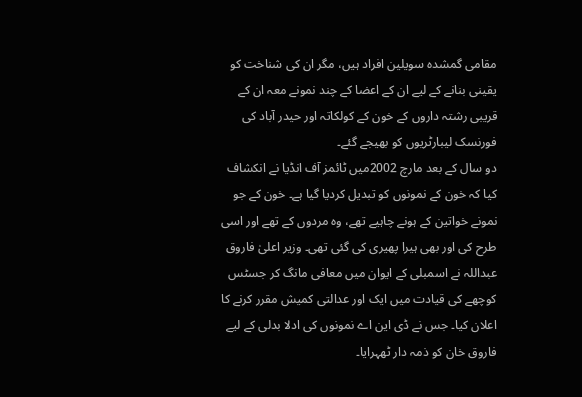مقامی گمشدہ سویلین افراد ہیں، مگر ان کی شناخت کو یقینی بنانے کے لیے ان کے اعضا کے چند نمونے معہ ان کے قریبی رشتہ داروں کے خون کے کولکاتہ اور حیدر آباد کی فورنسک لیبارٹریوں کو بھیجے گئے۔
دو سال کے بعد مارچ 2002میں ٹائمز آف انڈیا نے انکشاف کیا کہ خون کے نمونوں کو تبدیل کردیا گیا ہے۔ خون کے جو نمونے خواتین کے ہونے چاہیے تھے، وہ مردوں کے تھے اور اسی طرح کی اور بھی ہیرا پھیری کی گئی تھی۔ وزیر اعلیٰ فاروق عبداللہ نے اسمبلی کے ایوان میں معافی مانگ کر جسٹس کوچھے کی قیادت میں ایک اور عدالتی کمیش مقرر کرنے کا اعلان کیا۔ جس نے ڈی این اے نمونوں کی ادلا بدلی کے لیے فاروق خان کو ذمہ دار ٹھہرایا۔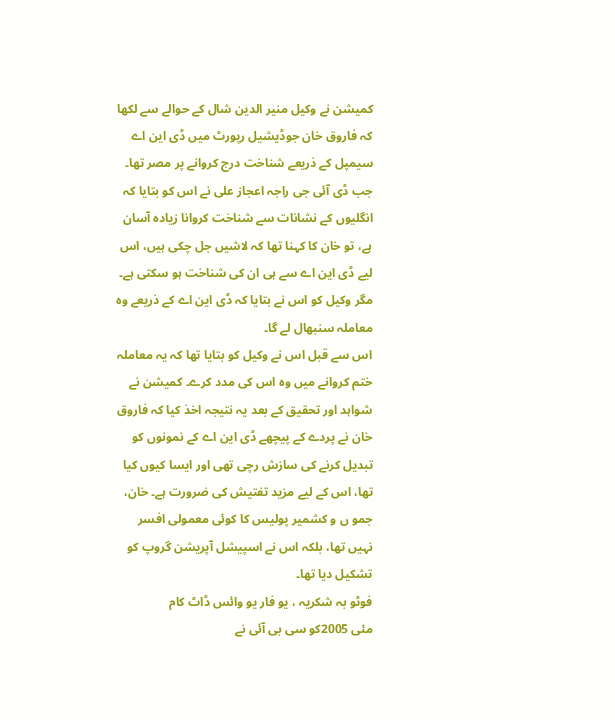کمیشن نے وکیل منیر الدین شال کے حوالے سے لکھا کہ فاروق خان جوڈیشیل رپورٹ میں ڈی این اے سیمپل کے ذریعے شناخت درج کروانے پر مصر تھا۔ جب ڈی آئی جی راجہ اعجاز علی نے اس کو بتایا کہ انگلیوں کے نشانات سے شناخت کروانا زیادہ آسان ہے، تو خان کا کہنا تھا کہ لاشیں جل چکی ہیں، اس لیے ڈی این اے سے ہی ان کی شناخت ہو سکتی ہے۔ مگر وکیل کو اس نے بتایا کہ ڈی این اے کے ذریعے وہ معاملہ سنبھال لے گا۔
اس سے قبل اس نے وکیل کو بتایا تھا کہ یہ معاملہ ختم کروانے میں وہ اس کی مدد کرے۔ کمیشن نے شواہد اور تحقیق کے بعد یہ نتیجہ اخذ کیا کہ فاروق خان نے پردے کے پیچھے ڈی این اے کے نمونوں کو تبدیل کرنے کی سازش رچی تھی اور ایسا کیوں کیا تھا، اس کے لیے مزید تفتیش کی ضرورت ہے۔ خان، جمو ں و کشمیر پولیس کا کوئی معمولی افسر نہیں تھا، بلکہ اس نے اسپیشل آپریشن گروپ کو تشکیل دیا تھا۔
فوٹو بہ شکریہ ، یو فار یو وائس ڈاٹ کام
مئی 2005کو سی بی آئی نے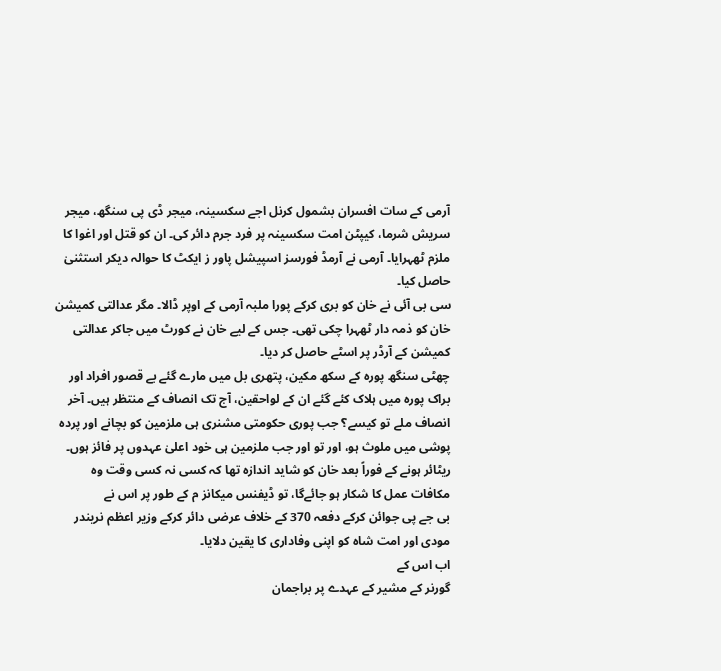آرمی کے سات افسران بشمول کرنل اجے سکسینہ، میجر ڈی پی سنگھ، میجر سریش شرما، کیپٹن امت سکسینہ پر فرد جرم دائر کی۔ ان کو قتل اور اغوا کا ملزم ٹھہرایا۔ آرمی نے آرمڈ فورسز اسپیشل پاور ز ایکٹ کا حوالہ دیکر استثنیٰ حاصل کیا۔
سی بی آئی نے خان کو بری کرکے پورا ملبہ آرمی کے اوپر ڈالا۔ مگر عدالتی کمیشن خان کو ذمہ دار ٹھہرا چکی تھی۔ جس کے لیے خان نے کورٹ میں جاکر عدالتی کمیشن کے آرڈر پر اسٹے حاصل کر دیا۔
چھٹی سنگھ پورہ کے سکھ مکین، پتھری بل میں مارے گئے بے قصور افراد اور براک پورہ میں ہلاک کئے گئے ان کے لواحقین، آج تک انصاف کے منتظر ہیں۔ آخر انصاف ملے تو کیسے؟ جب پوری حکومتی مشنری ہی ملزمین کو بچانے اور پردہ پوشی میں ملوث ہو، اور تو اور جب ملزمین ہی خود اعلیٰ عہدوں پر فائز ہوں۔
ریٹائر ہونے کے فوراً بعد خان کو شاید اندازہ تھا کہ کسی نہ کسی وقت وہ مکافات عمل کا شکار ہو جائےگا، تو ڈیفنس میکانز م کے طور پر اس نے
بی جے پی جوائن کرکے دفعہ 370 کے خلاف عرضی دائر کرکے وزیر اعظم نریندر مودی اور امت شاہ کو اپنی وفاداری کا یقین دلایا۔
اب اس کے
گورنر کے مشیر کے عہدے پر براجمان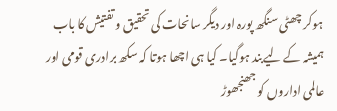ہوکر چھٹی سنگھ پورہ اور دیگر سانحات کی تحقیق و تفتیش کا باب ہمیشہ کے لیےبند ہوگیا۔ کیا ہی اچھا ہوتا کہ سکھ برادری قومی اور عالمی اداروں کو جھنجھوڑ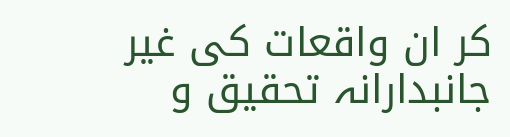کر ان واقعات کی غیر جانبدارانہ تحقیق و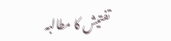تفتیش کا مطالبہ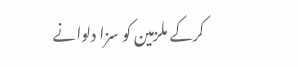کرکے ملزمین کو سزا دلوانے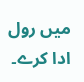میں رول ادا کرے۔